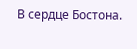В сердце Бостона.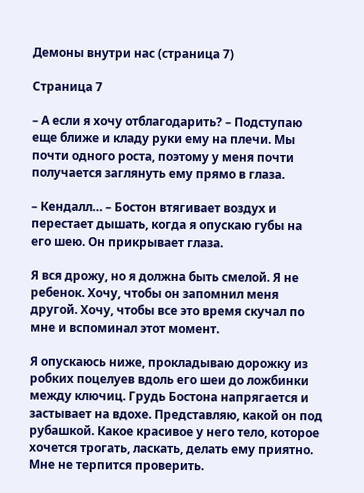Демоны внутри нас (страница 7)

Страница 7

– А если я хочу отблагодарить? – Подступаю еще ближе и кладу руки ему на плечи. Мы почти одного роста, поэтому у меня почти получается заглянуть ему прямо в глаза.

– Кендалл… – Бостон втягивает воздух и перестает дышать, когда я опускаю губы на его шею. Он прикрывает глаза.

Я вся дрожу, но я должна быть смелой. Я не ребенок. Хочу, чтобы он запомнил меня другой. Хочу, чтобы все это время скучал по мне и вспоминал этот момент.

Я опускаюсь ниже, прокладываю дорожку из робких поцелуев вдоль его шеи до ложбинки между ключиц. Грудь Бостона напрягается и застывает на вдохе. Представляю, какой он под рубашкой. Какое красивое у него тело, которое хочется трогать, ласкать, делать ему приятно. Мне не терпится проверить.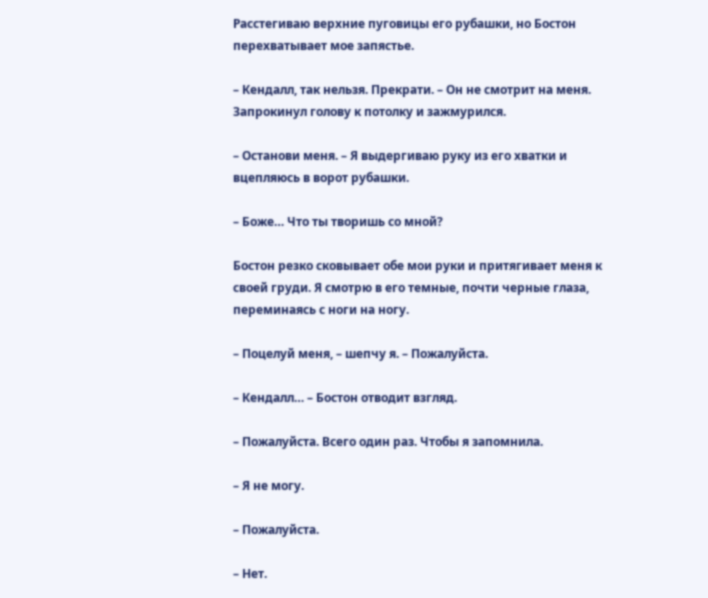Расстегиваю верхние пуговицы его рубашки, но Бостон перехватывает мое запястье.

– Кендалл, так нельзя. Прекрати. – Он не смотрит на меня. Запрокинул голову к потолку и зажмурился.

– Останови меня. – Я выдергиваю руку из его хватки и вцепляюсь в ворот рубашки.

– Боже… Что ты творишь со мной?

Бостон резко сковывает обе мои руки и притягивает меня к своей груди. Я смотрю в его темные, почти черные глаза, переминаясь с ноги на ногу.

– Поцелуй меня, – шепчу я. – Пожалуйста.

– Кендалл… – Бостон отводит взгляд.

– Пожалуйста. Всего один раз. Чтобы я запомнила.

– Я не могу.

– Пожалуйста.

– Нет.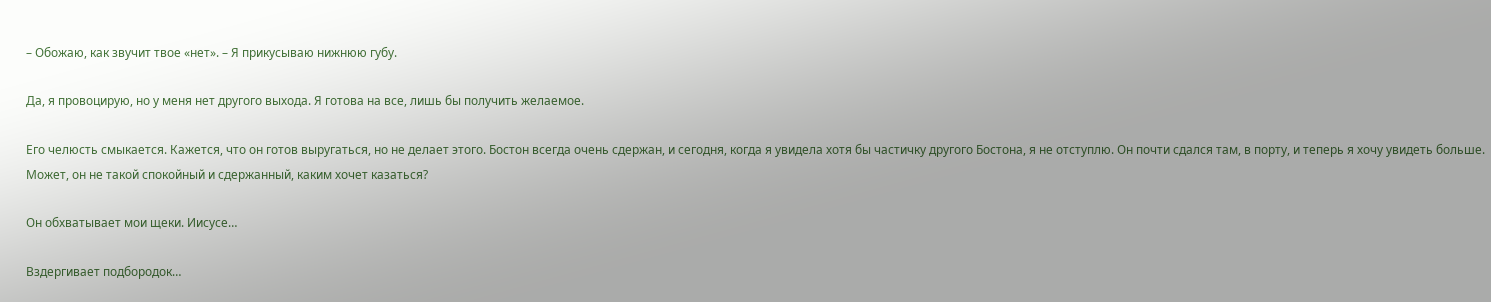– Обожаю, как звучит твое «нет». – Я прикусываю нижнюю губу.

Да, я провоцирую, но у меня нет другого выхода. Я готова на все, лишь бы получить желаемое.

Его челюсть смыкается. Кажется, что он готов выругаться, но не делает этого. Бостон всегда очень сдержан, и сегодня, когда я увидела хотя бы частичку другого Бостона, я не отступлю. Он почти сдался там, в порту, и теперь я хочу увидеть больше. Может, он не такой спокойный и сдержанный, каким хочет казаться?

Он обхватывает мои щеки. Иисусе…

Вздергивает подбородок…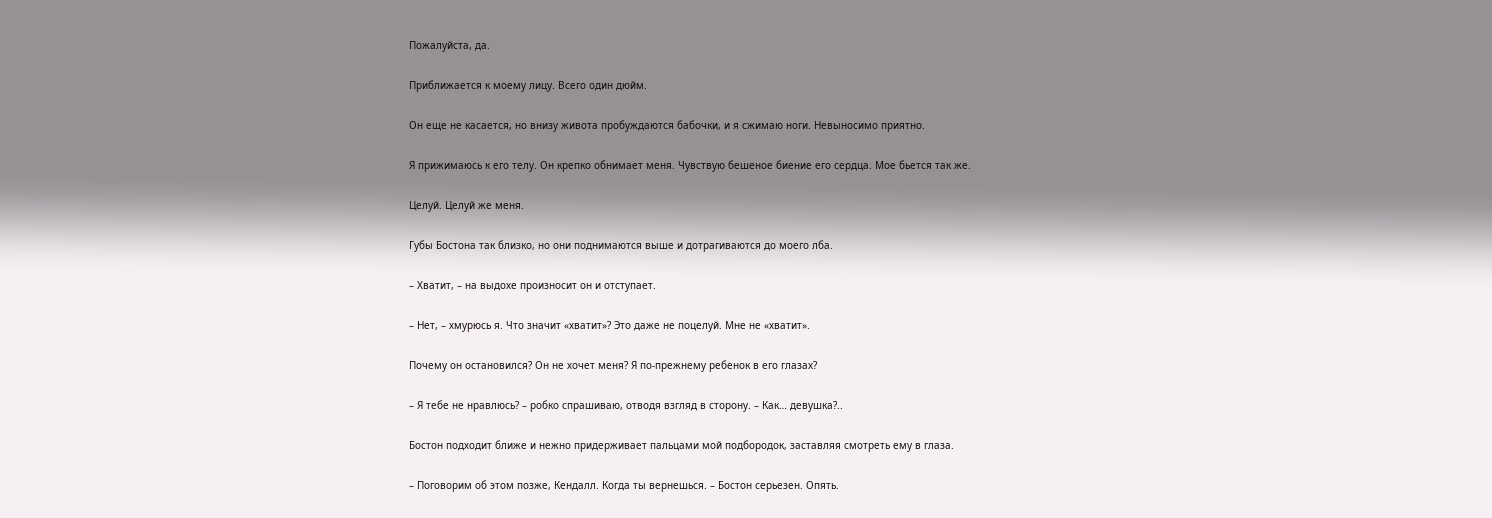Пожалуйста, да.

Приближается к моему лицу. Всего один дюйм.

Он еще не касается, но внизу живота пробуждаются бабочки, и я сжимаю ноги. Невыносимо приятно.

Я прижимаюсь к его телу. Он крепко обнимает меня. Чувствую бешеное биение его сердца. Мое бьется так же.

Целуй. Целуй же меня.

Губы Бостона так близко, но они поднимаются выше и дотрагиваются до моего лба.

– Хватит, – на выдохе произносит он и отступает.

– Нет, – хмурюсь я. Что значит «хватит»? Это даже не поцелуй. Мне не «хватит».

Почему он остановился? Он не хочет меня? Я по-прежнему ребенок в его глазах?

– Я тебе не нравлюсь? – робко спрашиваю, отводя взгляд в сторону. – Как… девушка?..

Бостон подходит ближе и нежно придерживает пальцами мой подбородок, заставляя смотреть ему в глаза.

– Поговорим об этом позже, Кендалл. Когда ты вернешься. – Бостон серьезен. Опять.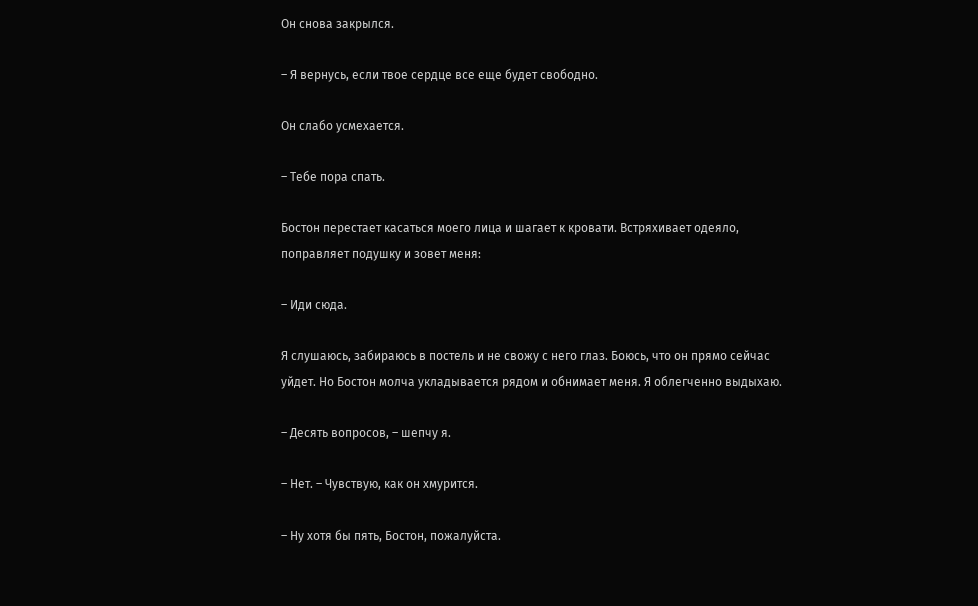Он снова закрылся.

– Я вернусь, если твое сердце все еще будет свободно.

Он слабо усмехается.

– Тебе пора спать.

Бостон перестает касаться моего лица и шагает к кровати. Встряхивает одеяло, поправляет подушку и зовет меня:

– Иди сюда.

Я слушаюсь, забираюсь в постель и не свожу с него глаз. Боюсь, что он прямо сейчас уйдет. Но Бостон молча укладывается рядом и обнимает меня. Я облегченно выдыхаю.

– Десять вопросов, – шепчу я.

– Нет. – Чувствую, как он хмурится.

– Ну хотя бы пять, Бостон, пожалуйста.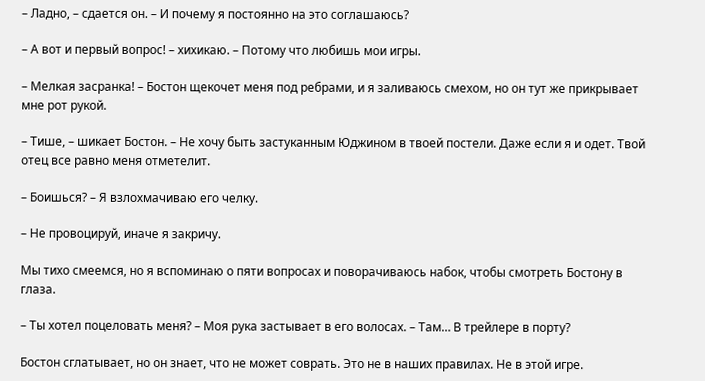– Ладно, – сдается он. – И почему я постоянно на это соглашаюсь?

– А вот и первый вопрос! – хихикаю. – Потому что любишь мои игры.

– Мелкая засранка! – Бостон щекочет меня под ребрами, и я заливаюсь смехом, но он тут же прикрывает мне рот рукой.

– Тише, – шикает Бостон. – Не хочу быть застуканным Юджином в твоей постели. Даже если я и одет. Твой отец все равно меня отметелит.

– Боишься? – Я взлохмачиваю его челку.

– Не провоцируй, иначе я закричу.

Мы тихо смеемся, но я вспоминаю о пяти вопросах и поворачиваюсь набок, чтобы смотреть Бостону в глаза.

– Ты хотел поцеловать меня? – Моя рука застывает в его волосах. – Там… В трейлере в порту?

Бостон сглатывает, но он знает, что не может соврать. Это не в наших правилах. Не в этой игре.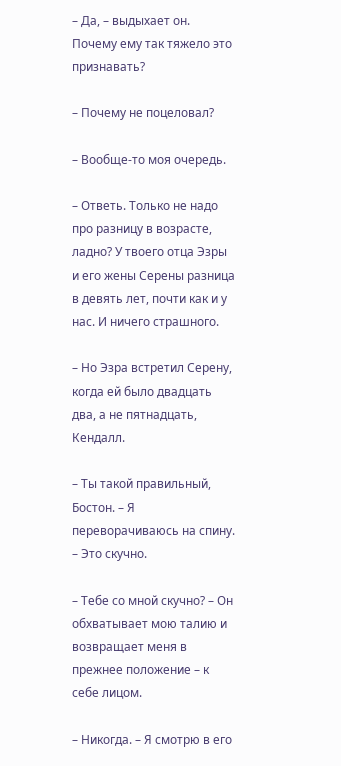– Да, – выдыхает он. Почему ему так тяжело это признавать?

– Почему не поцеловал?

– Вообще-то моя очередь.

– Ответь. Только не надо про разницу в возрасте, ладно? У твоего отца Эзры и его жены Серены разница в девять лет, почти как и у нас. И ничего страшного.

– Но Эзра встретил Серену, когда ей было двадцать два, а не пятнадцать, Кендалл.

– Ты такой правильный, Бостон. – Я переворачиваюсь на спину. – Это скучно.

– Тебе со мной скучно? – Он обхватывает мою талию и возвращает меня в прежнее положение – к себе лицом.

– Никогда. – Я смотрю в его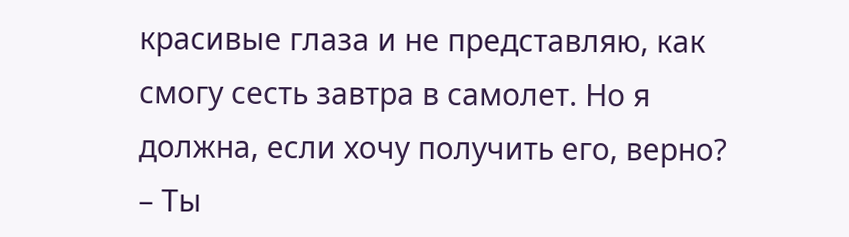красивые глаза и не представляю, как смогу сесть завтра в самолет. Но я должна, если хочу получить его, верно? – Ты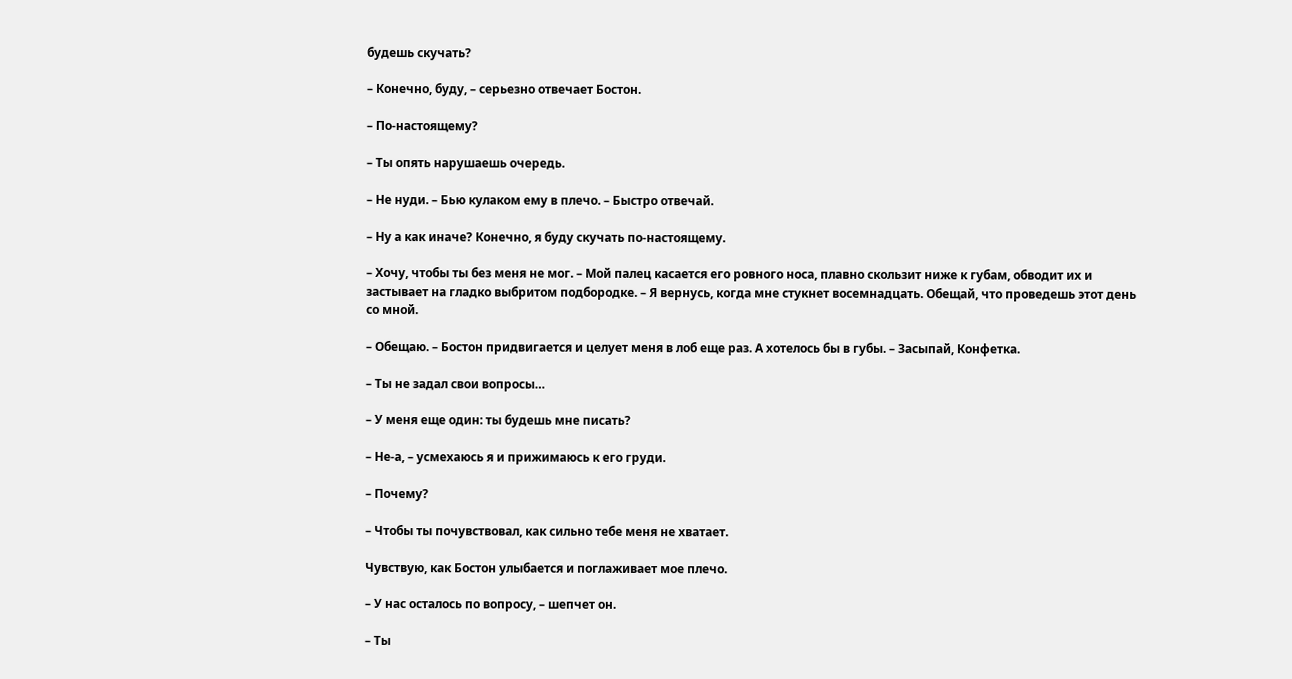будешь скучать?

– Конечно, буду, – серьезно отвечает Бостон.

– По-настоящему?

– Ты опять нарушаешь очередь.

– Не нуди. – Бью кулаком ему в плечо. – Быстро отвечай.

– Ну а как иначе? Конечно, я буду скучать по-настоящему.

– Хочу, чтобы ты без меня не мог. – Мой палец касается его ровного носа, плавно скользит ниже к губам, обводит их и застывает на гладко выбритом подбородке. – Я вернусь, когда мне стукнет восемнадцать. Обещай, что проведешь этот день со мной.

– Обещаю. – Бостон придвигается и целует меня в лоб еще раз. А хотелось бы в губы. – Засыпай, Конфетка.

– Ты не задал свои вопросы…

– У меня еще один: ты будешь мне писать?

– Не-а, – усмехаюсь я и прижимаюсь к его груди.

– Почему?

– Чтобы ты почувствовал, как сильно тебе меня не хватает.

Чувствую, как Бостон улыбается и поглаживает мое плечо.

– У нас осталось по вопросу, – шепчет он.

– Ты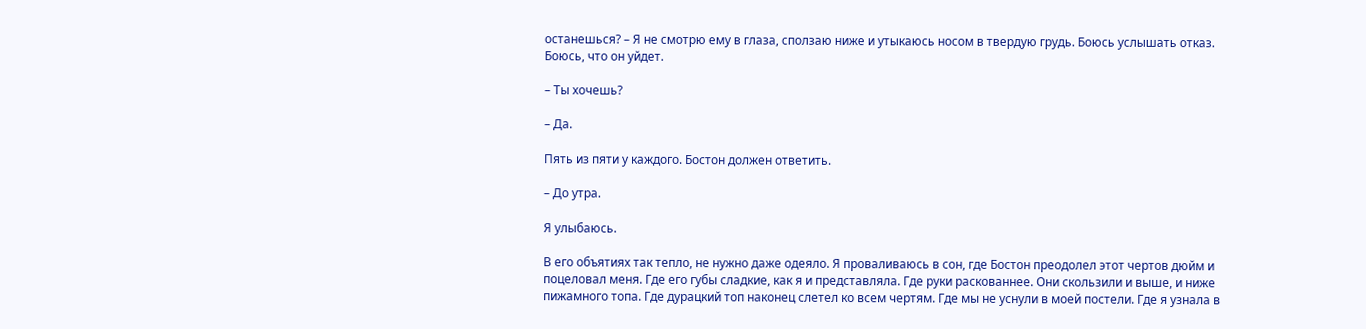останешься? – Я не смотрю ему в глаза, сползаю ниже и утыкаюсь носом в твердую грудь. Боюсь услышать отказ. Боюсь, что он уйдет.

– Ты хочешь?

– Да.

Пять из пяти у каждого. Бостон должен ответить.

– До утра.

Я улыбаюсь.

В его объятиях так тепло, не нужно даже одеяло. Я проваливаюсь в сон, где Бостон преодолел этот чертов дюйм и поцеловал меня. Где его губы сладкие, как я и представляла. Где руки раскованнее. Они скользили и выше, и ниже пижамного топа. Где дурацкий топ наконец слетел ко всем чертям. Где мы не уснули в моей постели. Где я узнала в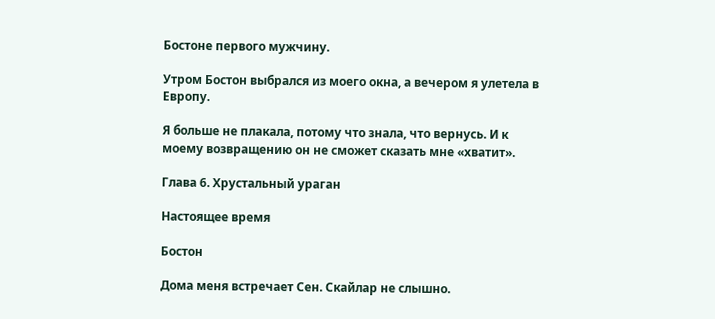Бостоне первого мужчину.

Утром Бостон выбрался из моего окна, а вечером я улетела в Европу.

Я больше не плакала, потому что знала, что вернусь. И к моему возвращению он не сможет сказать мне «хватит».

Глава 6. Хрустальный ураган

Настоящее время

Бостон

Дома меня встречает Сен. Скайлар не слышно.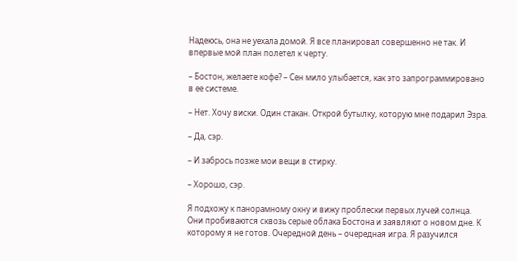Надеюсь, она не уехала домой. Я все планировал совершенно не так. И впервые мой план полетел к черту.

– Бостон, желаете кофе? – Сен мило улыбается, как это запрограммировано в ее системе.

– Нет. Хочу виски. Один стакан. Открой бутылку, которую мне подарил Эзра.

– Да, сэр.

– И забрось позже мои вещи в стирку.

– Хорошо, сэр.

Я подхожу к панорамному окну и вижу проблески первых лучей солнца. Они пробиваются сквозь серые облака Бостона и заявляют о новом дне. К которому я не готов. Очередной день – очередная игра. Я разучился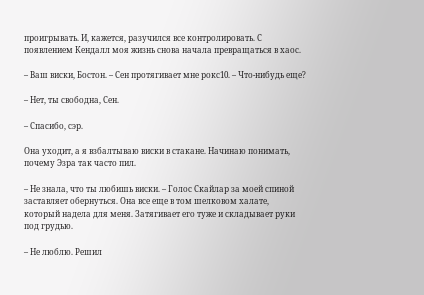проигрывать. И, кажется, разучился все контролировать. С появлением Кендалл моя жизнь снова начала превращаться в хаос.

– Ваш виски, Бостон. – Сен протягивает мне рокс10. – Что-нибудь еще?

– Нет, ты свободна, Сен.

– Спасибо, сэр.

Она уходит, а я взбалтываю виски в стакане. Начинаю понимать, почему Эзра так часто пил.

– Не знала, что ты любишь виски. – Голос Скайлар за моей спиной заставляет обернуться. Она все еще в том шелковом халате, который надела для меня. Затягивает его туже и складывает руки под грудью.

– Не люблю. Решил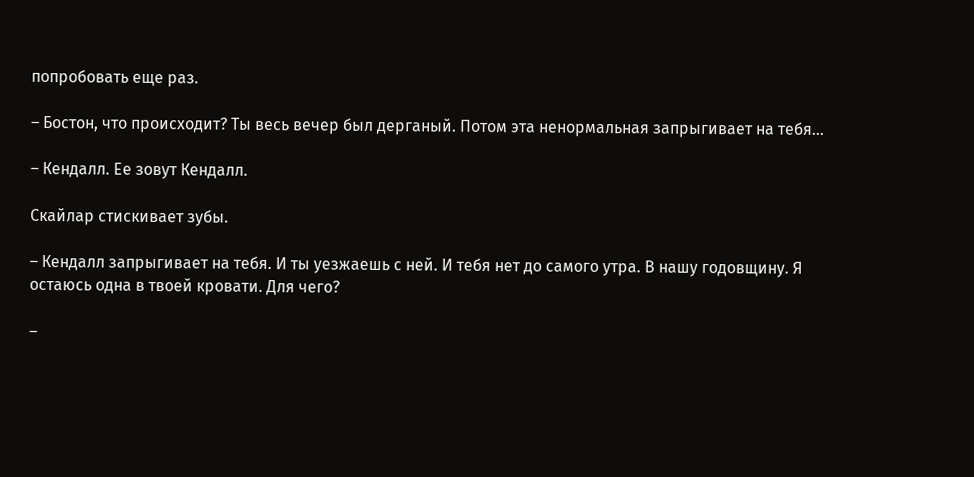попробовать еще раз.

– Бостон, что происходит? Ты весь вечер был дерганый. Потом эта ненормальная запрыгивает на тебя…

– Кендалл. Ее зовут Кендалл.

Скайлар стискивает зубы.

– Кендалл запрыгивает на тебя. И ты уезжаешь с ней. И тебя нет до самого утра. В нашу годовщину. Я остаюсь одна в твоей кровати. Для чего?

–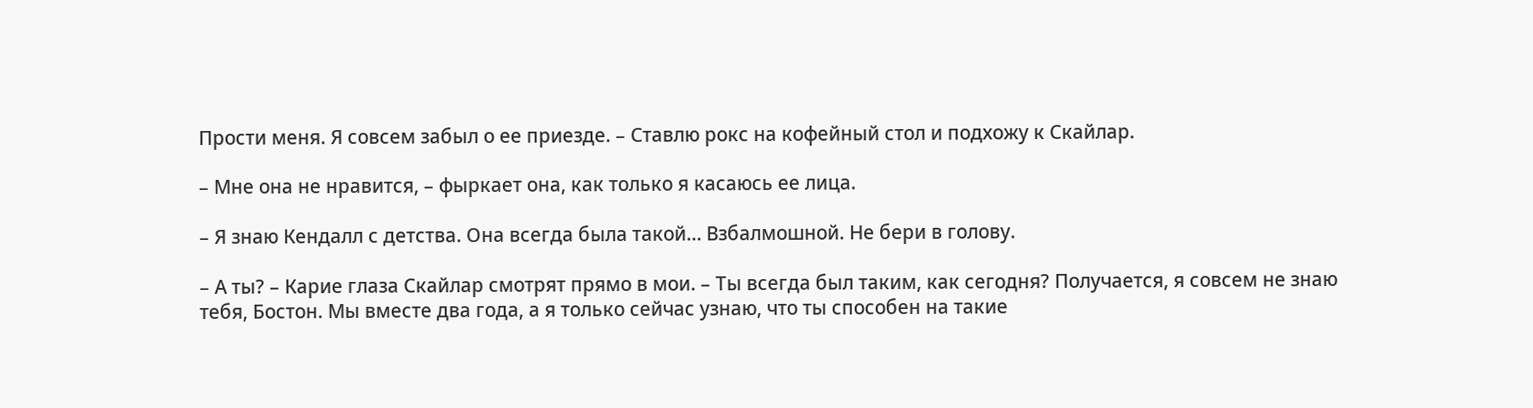Прости меня. Я совсем забыл о ее приезде. – Ставлю рокс на кофейный стол и подхожу к Скайлар.

– Мне она не нравится, – фыркает она, как только я касаюсь ее лица.

– Я знаю Кендалл с детства. Она всегда была такой… Взбалмошной. Не бери в голову.

– А ты? – Карие глаза Скайлар смотрят прямо в мои. – Ты всегда был таким, как сегодня? Получается, я совсем не знаю тебя, Бостон. Мы вместе два года, а я только сейчас узнаю, что ты способен на такие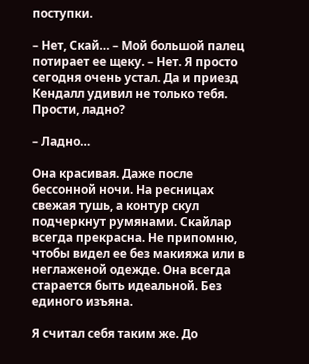поступки.

– Нет, Скай… – Мой большой палец потирает ее щеку. – Нет. Я просто сегодня очень устал. Да и приезд Кендалл удивил не только тебя. Прости, ладно?

– Ладно…

Она красивая. Даже после бессонной ночи. На ресницах свежая тушь, а контур скул подчеркнут румянами. Скайлар всегда прекрасна. Не припомню, чтобы видел ее без макияжа или в неглаженой одежде. Она всегда старается быть идеальной. Без единого изъяна.

Я считал себя таким же. До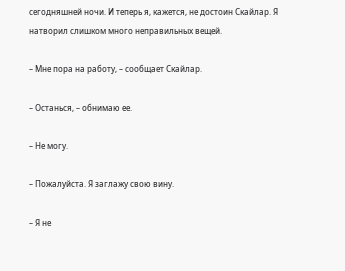сегодняшней ночи. И теперь я, кажется, не достоин Скайлар. Я натворил слишком много неправильных вещей.

– Мне пора на работу, – сообщает Скайлар.

– Останься, – обнимаю ее.

– Не могу.

– Пожалуйста. Я заглажу свою вину.

– Я не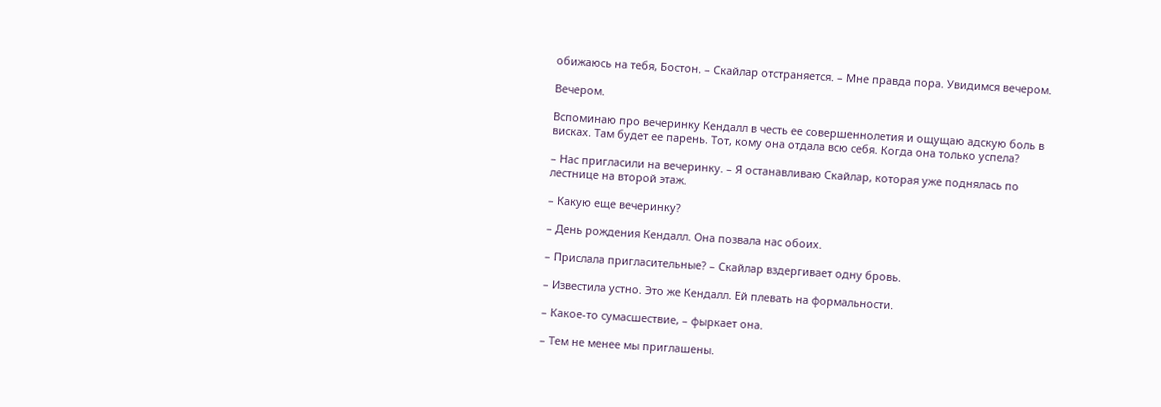обижаюсь на тебя, Бостон. – Скайлар отстраняется. – Мне правда пора. Увидимся вечером.

Вечером.

Вспоминаю про вечеринку Кендалл в честь ее совершеннолетия и ощущаю адскую боль в висках. Там будет ее парень. Тот, кому она отдала всю себя. Когда она только успела?

– Нас пригласили на вечеринку. – Я останавливаю Скайлар, которая уже поднялась по лестнице на второй этаж.

– Какую еще вечеринку?

– День рождения Кендалл. Она позвала нас обоих.

– Прислала пригласительные? – Скайлар вздергивает одну бровь.

– Известила устно. Это же Кендалл. Ей плевать на формальности.

– Какое-то сумасшествие, – фыркает она.

– Тем не менее мы приглашены.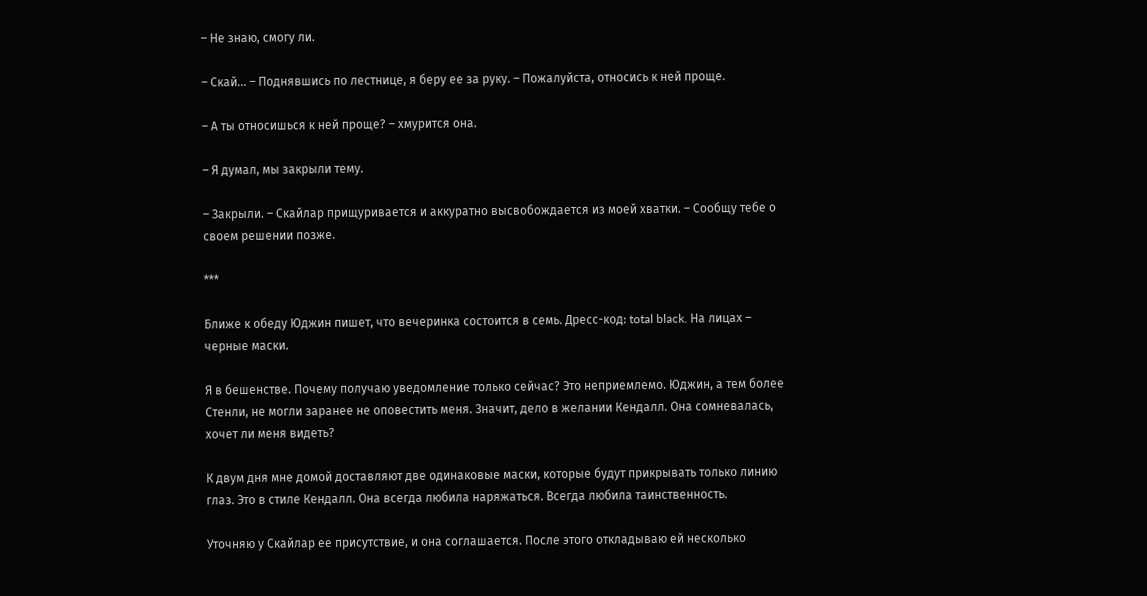– Не знаю, смогу ли.

– Скай… – Поднявшись по лестнице, я беру ее за руку. – Пожалуйста, относись к ней проще.

– А ты относишься к ней проще? – хмурится она.

– Я думал, мы закрыли тему.

– Закрыли. – Скайлар прищуривается и аккуратно высвобождается из моей хватки. – Сообщу тебе о своем решении позже.

***

Ближе к обеду Юджин пишет, что вечеринка состоится в семь. Дресс-код: total black. На лицах – черные маски.

Я в бешенстве. Почему получаю уведомление только сейчас? Это неприемлемо. Юджин, а тем более Стенли, не могли заранее не оповестить меня. Значит, дело в желании Кендалл. Она сомневалась, хочет ли меня видеть?

К двум дня мне домой доставляют две одинаковые маски, которые будут прикрывать только линию глаз. Это в стиле Кендалл. Она всегда любила наряжаться. Всегда любила таинственность.

Уточняю у Скайлар ее присутствие, и она соглашается. После этого откладываю ей несколько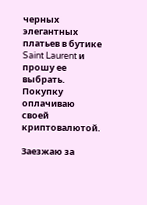черных элегантных платьев в бутике Saint Laurent и прошу ее выбрать. Покупку оплачиваю своей криптовалютой.

Заезжаю за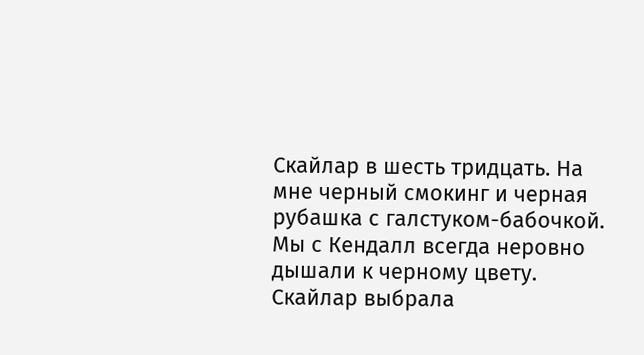Скайлар в шесть тридцать. На мне черный смокинг и черная рубашка с галстуком-бабочкой. Мы с Кендалл всегда неровно дышали к черному цвету. Скайлар выбрала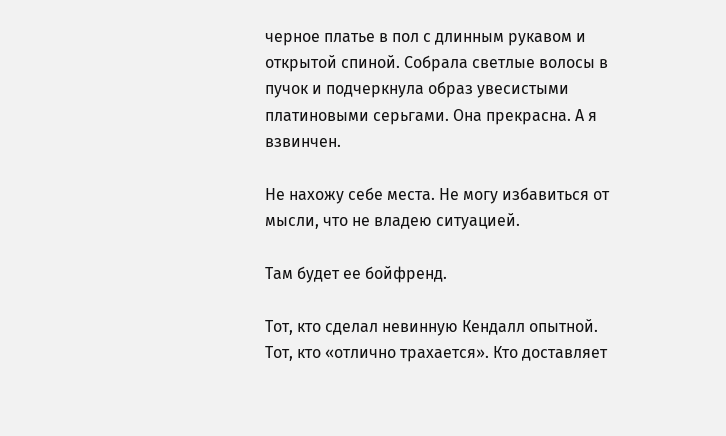черное платье в пол с длинным рукавом и открытой спиной. Собрала светлые волосы в пучок и подчеркнула образ увесистыми платиновыми серьгами. Она прекрасна. А я взвинчен.

Не нахожу себе места. Не могу избавиться от мысли, что не владею ситуацией.

Там будет ее бойфренд.

Тот, кто сделал невинную Кендалл опытной. Тот, кто «отлично трахается». Кто доставляет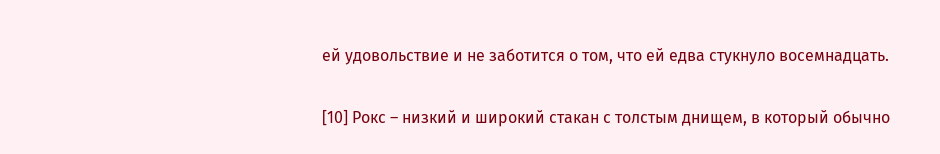ей удовольствие и не заботится о том, что ей едва стукнуло восемнадцать.

[10] Рокс – низкий и широкий стакан с толстым днищем, в который обычно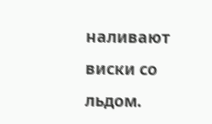наливают виски со льдом.